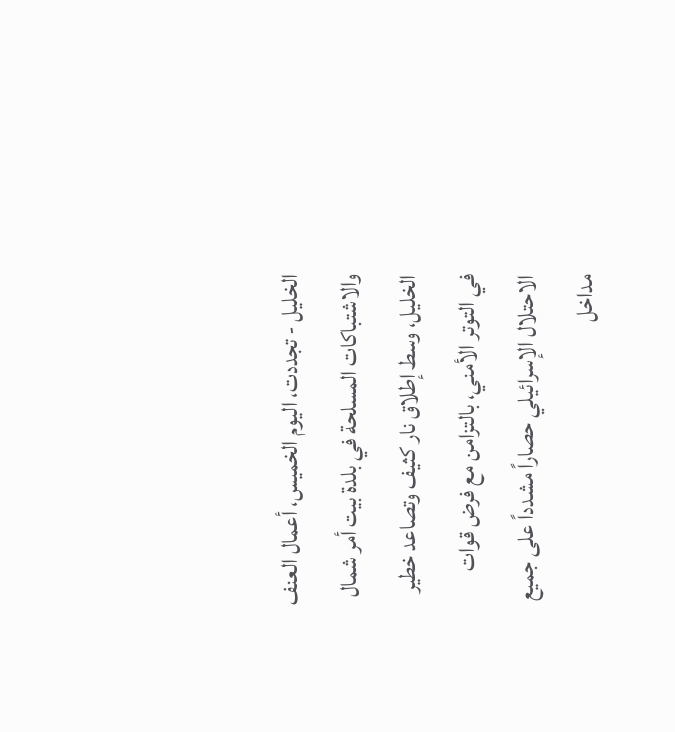الخليل - تجددت، اليوم الخميس، أعمال العنف والاشتباكات المسلحة في بلدة بيت أمر شمال الخليل، وسط إطلاق نار كثيف وتصاعد خطير في التوتر الأمني، بالتزامن مع فرض قوات الاحتلال الإسرائيلي حصاراً مشدداً على جميع مداخل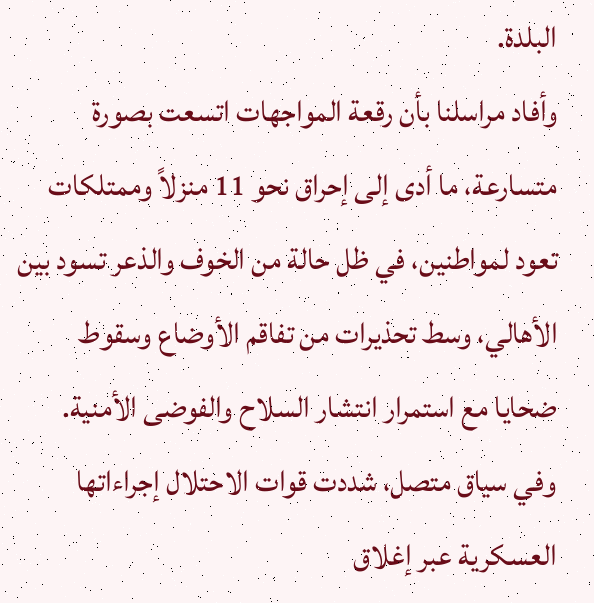البلدة.
وأفاد مراسلنا بأن رقعة المواجهات اتسعت بصورة متسارعة، ما أدى إلى إحراق نحو 11 منزلاً وممتلكات تعود لمواطنين، في ظل حالة من الخوف والذعر تسود بين الأهالي، وسط تحذيرات من تفاقم الأوضاع وسقوط ضحايا مع استمرار انتشار السلاح والفوضى الأمنية.
وفي سياق متصل، شددت قوات الاحتلال إجراءاتها العسكرية عبر إغلاق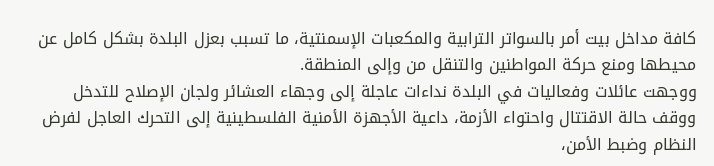كافة مداخل بيت أمر بالسواتر الترابية والمكعبات الإسمنتية، ما تسبب بعزل البلدة بشكل كامل عن محيطها ومنع حركة المواطنين والتنقل من وإلى المنطقة.
ووجهت عائلات وفعاليات في البلدة نداءات عاجلة إلى وجهاء العشائر ولجان الإصلاح للتدخل ووقف حالة الاقتتال واحتواء الأزمة، داعية الأجهزة الأمنية الفلسطينية إلى التحرك العاجل لفرض النظام وضبط الأمن،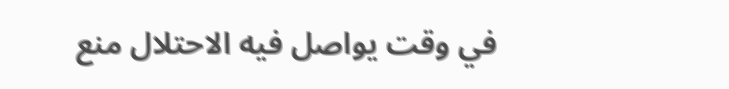في وقت يواصل فيه الاحتلال منع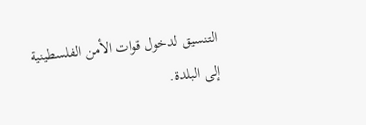التنسيق لدخول قوات الأمن الفلسطينية إلى البلدة.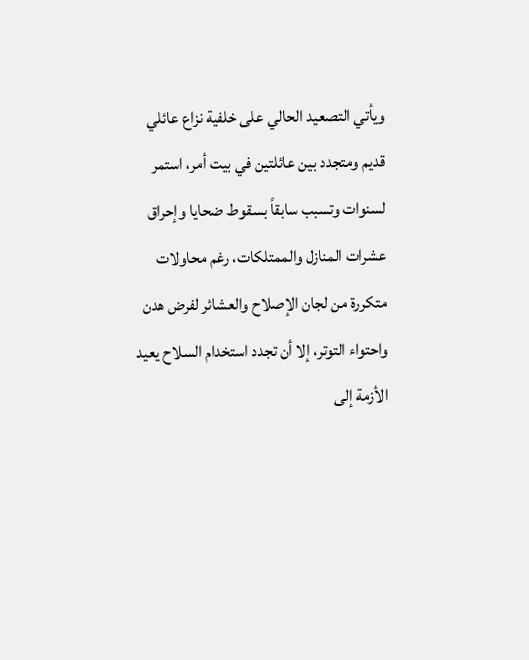ويأتي التصعيد الحالي على خلفية نزاع عائلي قديم ومتجدد بين عائلتين في بيت أمر، استمر لسنوات وتسبب سابقاً بسقوط ضحايا وإحراق عشرات المنازل والممتلكات، رغم محاولات متكررة من لجان الإصلاح والعشائر لفرض هدن واحتواء التوتر، إلا أن تجدد استخدام السلاح يعيد الأزمة إلى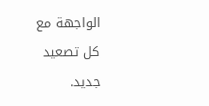الواجهة مع كل تصعيد جديد.